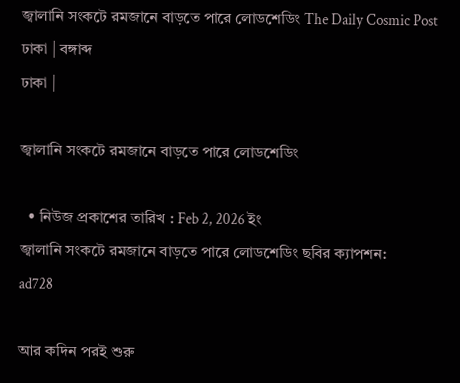জ্বালানি সংকটে রমজানে বাড়তে পারে লোডশেডিং The Daily Cosmic Post
ঢাকা | বঙ্গাব্দ
ঢাকা |

জ্বালানি সংকটে রমজানে বাড়তে পারে লোডশেডিং

  • নিউজ প্রকাশের তারিখ : Feb 2, 2026 ইং
জ্বালানি সংকটে রমজানে বাড়তে পারে লোডশেডিং ছবির ক্যাপশন:
ad728

আর কদিন পরই শুরু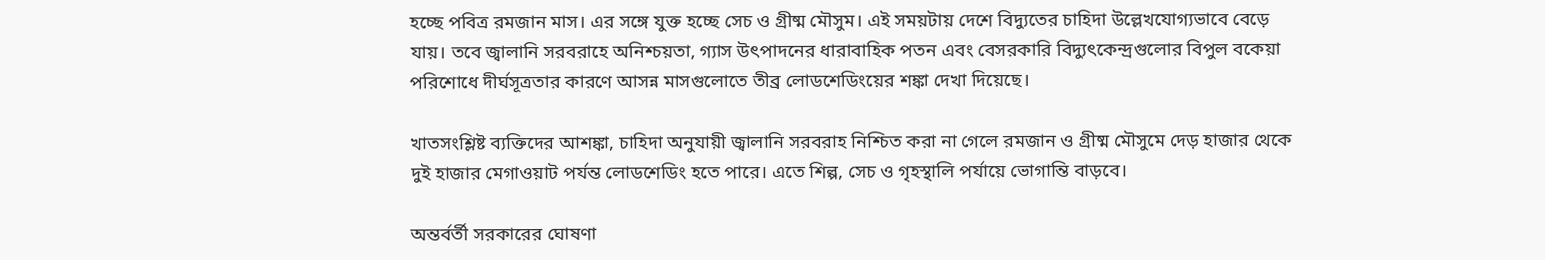হচ্ছে পবিত্র রমজান মাস। এর সঙ্গে যুক্ত হচ্ছে সেচ ও গ্রীষ্ম মৌসুম। এই সময়টায় দেশে বিদ্যুতের চাহিদা উল্লেখযোগ্যভাবে বেড়ে যায়। তবে জ্বালানি সরবরাহে অনিশ্চয়তা, গ্যাস উৎপাদনের ধারাবাহিক পতন এবং বেসরকারি বিদ্যুৎকেন্দ্রগুলোর বিপুল বকেয়া পরিশোধে দীর্ঘসূত্রতার কারণে আসন্ন মাসগুলোতে তীব্র লোডশেডিংয়ের শঙ্কা দেখা দিয়েছে।

খাতসংশ্লিষ্ট ব্যক্তিদের আশঙ্কা, চাহিদা অনুযায়ী জ্বালানি সরবরাহ নিশ্চিত করা না গেলে রমজান ও গ্রীষ্ম মৌসুমে দেড় হাজার থেকে দুই হাজার মেগাওয়াট পর্যন্ত লোডশেডিং হতে পারে। এতে শিল্প, সেচ ও গৃহস্থালি পর্যায়ে ভোগান্তি বাড়বে।

অন্তর্বর্তী সরকারের ঘোষণা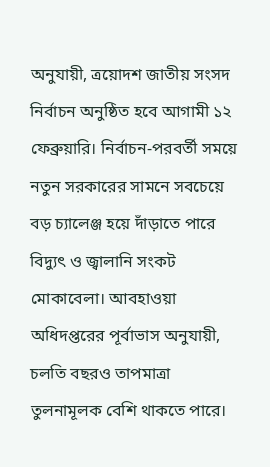অনুযায়ী, ত্রয়োদশ জাতীয় সংসদ নির্বাচন অনুষ্ঠিত হবে আগামী ১২ ফেব্রুয়ারি। নির্বাচন-পরবর্তী সময়ে নতুন সরকারের সামনে সবচেয়ে বড় চ্যালেঞ্জ হয়ে দাঁড়াতে পারে বিদ্যুৎ ও জ্বালানি সংকট মোকাবেলা। আবহাওয়া অধিদপ্তরের পূর্বাভাস অনুযায়ী, চলতি বছরও তাপমাত্রা তুলনামূলক বেশি থাকতে পারে।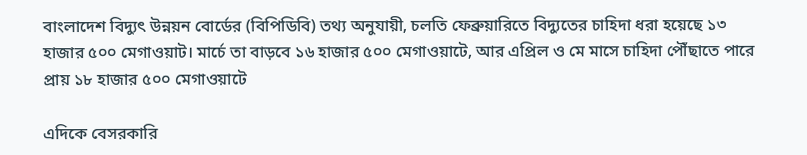বাংলাদেশ বিদ্যুৎ উন্নয়ন বোর্ডের (বিপিডিবি) তথ্য অনুযায়ী, চলতি ফেব্রুয়ারিতে বিদ্যুতের চাহিদা ধরা হয়েছে ১৩ হাজার ৫০০ মেগাওয়াট। মার্চে তা বাড়বে ১৬ হাজার ৫০০ মেগাওয়াটে, আর এপ্রিল ও মে মাসে চাহিদা পৌঁছাতে পারে প্রায় ১৮ হাজার ৫০০ মেগাওয়াটে

এদিকে বেসরকারি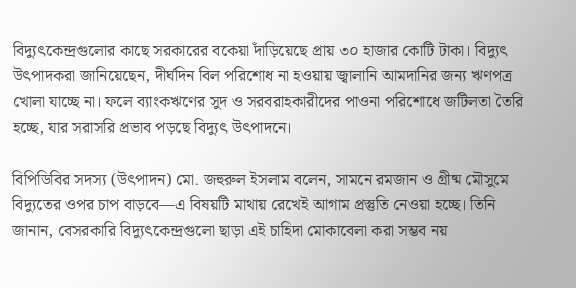বিদ্যুৎকেন্দ্রগুলোর কাছে সরকারের বকেয়া দাঁড়িয়েছে প্রায় ৩০ হাজার কোটি টাকা। বিদ্যুৎ উৎপাদকরা জানিয়েছেন, দীর্ঘদিন বিল পরিশোধ না হওয়ায় জ্বালানি আমদানির জন্য ঋণপত্র খোলা যাচ্ছে না। ফলে ব্যাংকঋণের সুদ ও সরবরাহকারীদের পাওনা পরিশোধে জটিলতা তৈরি হচ্ছে, যার সরাসরি প্রভাব পড়ছে বিদ্যুৎ উৎপাদনে।

বিপিডিবির সদস্য (উৎপাদন) মো. জহুরুল ইসলাম বলেন, সামনে রমজান ও গ্রীষ্ম মৌসুমে বিদ্যুতের ওপর চাপ বাড়বে—এ বিষয়টি মাথায় রেখেই আগাম প্রস্তুতি নেওয়া হচ্ছে। তিনি জানান, বেসরকারি বিদ্যুৎকেন্দ্রগুলো ছাড়া এই চাহিদা মোকাবেলা করা সম্ভব নয়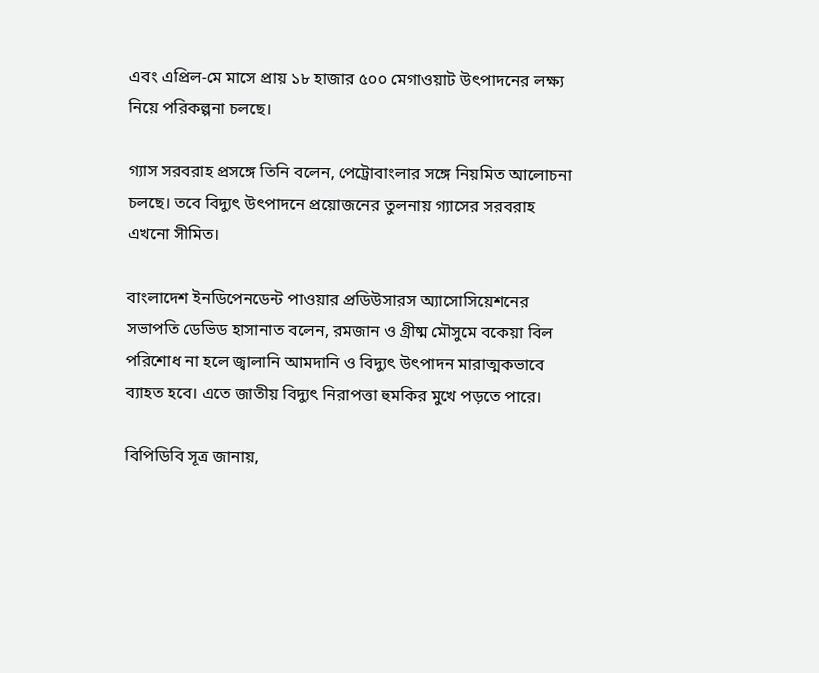এবং এপ্রিল-মে মাসে প্রায় ১৮ হাজার ৫০০ মেগাওয়াট উৎপাদনের লক্ষ্য নিয়ে পরিকল্পনা চলছে।

গ্যাস সরবরাহ প্রসঙ্গে তিনি বলেন, পেট্রোবাংলার সঙ্গে নিয়মিত আলোচনা চলছে। তবে বিদ্যুৎ উৎপাদনে প্রয়োজনের তুলনায় গ্যাসের সরবরাহ এখনো সীমিত।

বাংলাদেশ ইনডিপেনডেন্ট পাওয়ার প্রডিউসারস অ্যাসোসিয়েশনের সভাপতি ডেভিড হাসানাত বলেন, রমজান ও গ্রীষ্ম মৌসুমে বকেয়া বিল পরিশোধ না হলে জ্বালানি আমদানি ও বিদ্যুৎ উৎপাদন মারাত্মকভাবে ব্যাহত হবে। এতে জাতীয় বিদ্যুৎ নিরাপত্তা হুমকির মুখে পড়তে পারে।

বিপিডিবি সূত্র জানায়,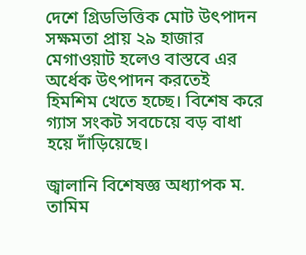দেশে গ্রিডভিত্তিক মোট উৎপাদন সক্ষমতা প্রায় ২৯ হাজার মেগাওয়াট হলেও বাস্তবে এর অর্ধেক উৎপাদন করতেই হিমশিম খেতে হচ্ছে। বিশেষ করে গ্যাস সংকট সবচেয়ে বড় বাধা হয়ে দাঁড়িয়েছে।

জ্বালানি বিশেষজ্ঞ অধ্যাপক ম. তামিম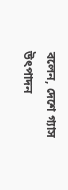বলেন, দেশে গ্যাস উৎপাদন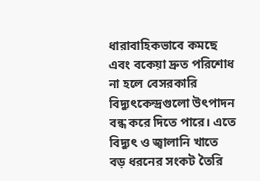ধারাবাহিকভাবে কমছে এবং বকেয়া দ্রুত পরিশোধ না হলে বেসরকারি বিদ্যুৎকেন্দ্রগুলো উৎপাদন বন্ধ করে দিতে পারে। এতে বিদ্যুৎ ও জ্বালানি খাতে বড় ধরনের সংকট তৈরি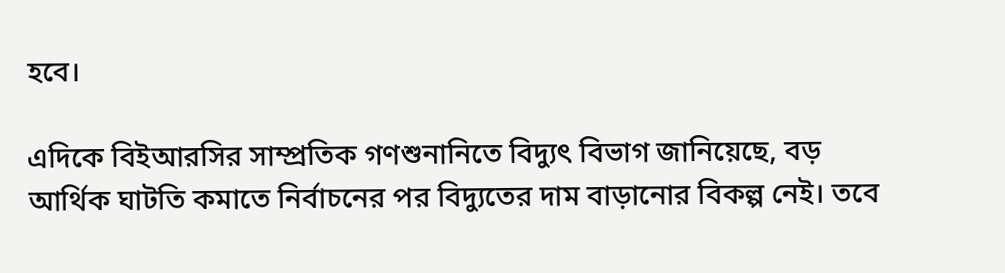হবে।

এদিকে বিইআরসির সাম্প্রতিক গণশুনানিতে বিদ্যুৎ বিভাগ জানিয়েছে, বড় আর্থিক ঘাটতি কমাতে নির্বাচনের পর বিদ্যুতের দাম বাড়ানোর বিকল্প নেই। তবে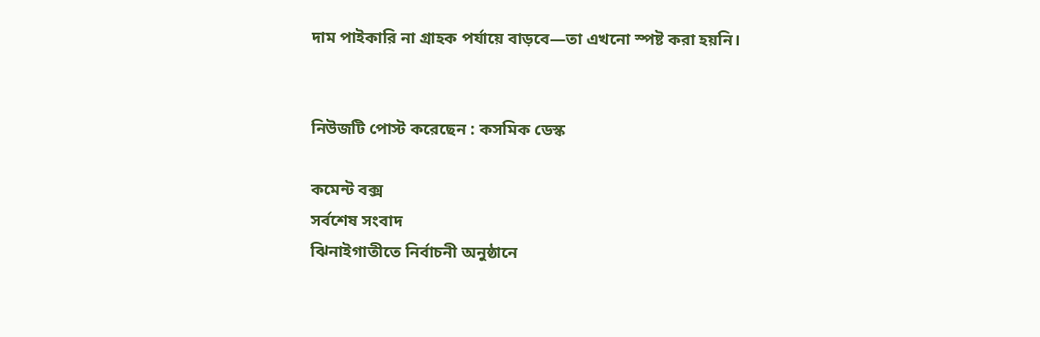দাম পাইকারি না গ্রাহক পর্যায়ে বাড়বে—তা এখনো স্পষ্ট করা হয়নি।


নিউজটি পোস্ট করেছেন : কসমিক ডেস্ক

কমেন্ট বক্স
সর্বশেষ সংবাদ
ঝিনাইগাতীতে নির্বাচনী অনুষ্ঠানে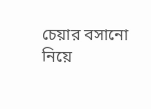চেয়ার বসানো নিয়ে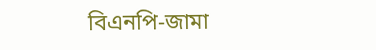বিএনপি-জামা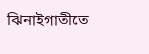ঝিনাইগাতীতে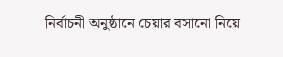নির্বাচনী অনুষ্ঠানে চেয়ার বসানো নিয়ে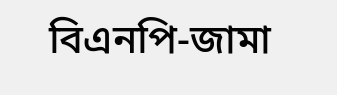বিএনপি-জামা